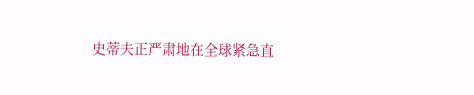史蒂夫正严肃地在全球紧急直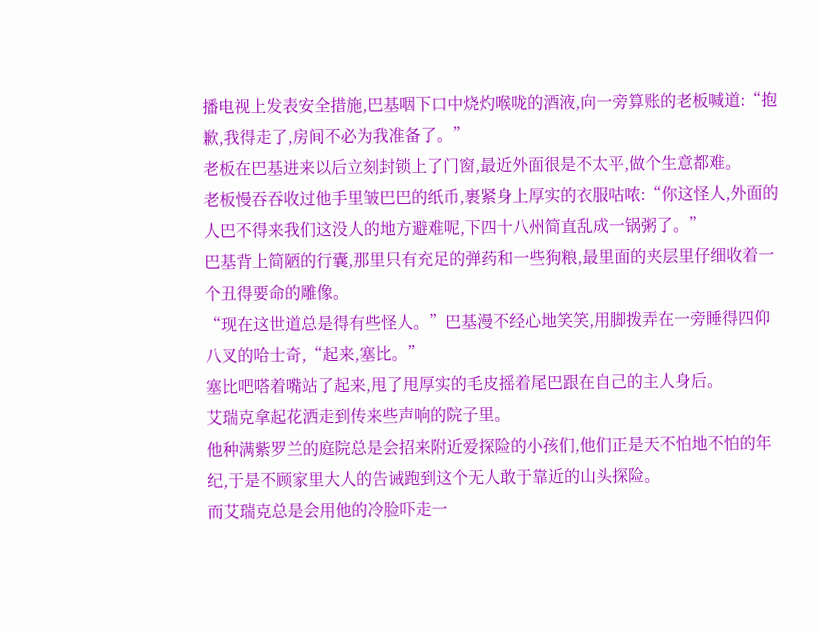播电视上发表安全措施,巴基咽下口中烧灼喉咙的酒液,向一旁算账的老板喊道:“抱歉,我得走了,房间不必为我准备了。”
老板在巴基进来以后立刻封锁上了门窗,最近外面很是不太平,做个生意都难。
老板慢吞吞收过他手里皱巴巴的纸币,裹紧身上厚实的衣服咕哝:“你这怪人,外面的人巴不得来我们这没人的地方避难呢,下四十八州简直乱成一锅粥了。”
巴基背上简陋的行囊,那里只有充足的弹药和一些狗粮,最里面的夹层里仔细收着一个丑得要命的雕像。
“现在这世道总是得有些怪人。”巴基漫不经心地笑笑,用脚拨弄在一旁睡得四仰八叉的哈士奇,“起来,塞比。”
塞比吧嗒着嘴站了起来,甩了甩厚实的毛皮摇着尾巴跟在自己的主人身后。
艾瑞克拿起花洒走到传来些声响的院子里。
他种满紫罗兰的庭院总是会招来附近爱探险的小孩们,他们正是天不怕地不怕的年纪,于是不顾家里大人的告诫跑到这个无人敢于靠近的山头探险。
而艾瑞克总是会用他的冷脸吓走一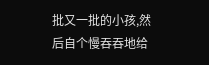批又一批的小孩,然后自个慢吞吞地给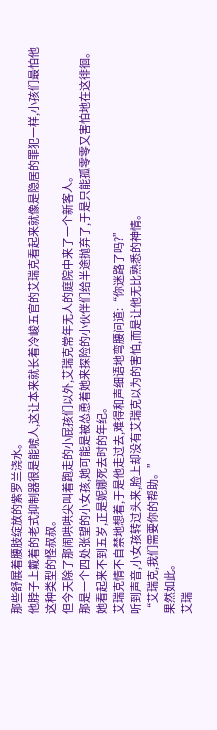那些舒展着腰肢绽放的紫罗兰浇水。
他脖子上戴着的老式抑制器很是能唬人,这让本来就长着冷峻五官的艾瑞克看起来就像是隐居的罪犯一样,小孩们最怕他这种类型的怪叔叔。
但今天除了那闹哄哄尖叫着跑走的小屁孩们以外,艾瑞克常年无人的庭院中来了一个新客人。
那是一个四处张望的小女孩,她可能是被怂恿着她来探险的小伙伴们给半途抛弃了,于是只能孤零零又害怕地在这徘徊。
她看起来不到五岁,正是妮娜死去时的年纪。
艾瑞克情不自禁地想着,于是他走过去,难得和声细语地弯腰问道:“你迷路了吗?”
听到声音,小女孩转过头来,脸上却没有艾瑞克以为的害怕,而是让他无比熟悉的神情。
“艾瑞克,我们需要你的帮助。”
果然如此。
艾瑞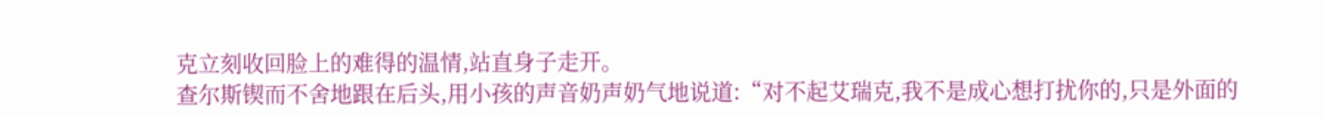克立刻收回脸上的难得的温情,站直身子走开。
查尔斯锲而不舍地跟在后头,用小孩的声音奶声奶气地说道:“对不起艾瑞克,我不是成心想打扰你的,只是外面的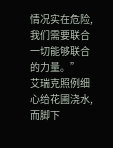情况实在危险,我们需要联合一切能够联合的力量。”
艾瑞克照例细心给花圃浇水,而脚下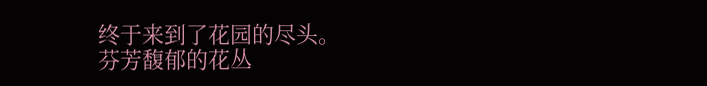终于来到了花园的尽头。
芬芳馥郁的花丛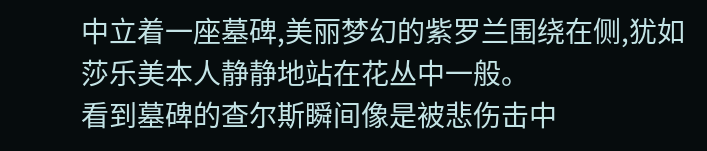中立着一座墓碑,美丽梦幻的紫罗兰围绕在侧,犹如莎乐美本人静静地站在花丛中一般。
看到墓碑的查尔斯瞬间像是被悲伤击中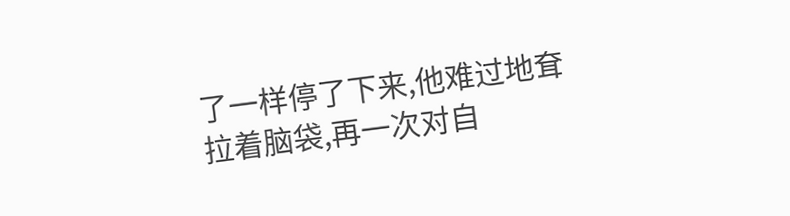了一样停了下来,他难过地耷拉着脑袋,再一次对自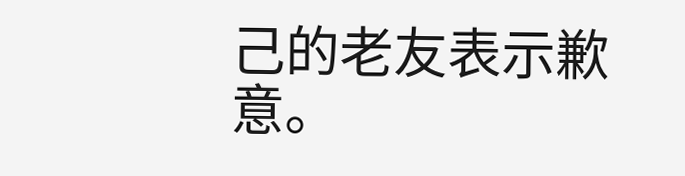己的老友表示歉意。